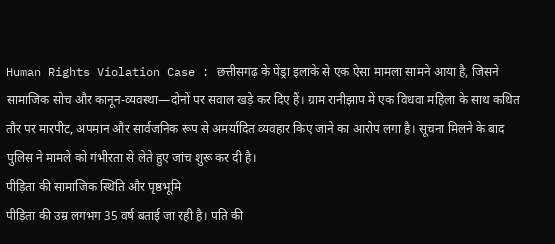Human Rights Violation Case : छत्तीसगढ़ के पेंड्रा इलाके से एक ऐसा मामला सामने आया है, जिसने सामाजिक सोच और कानून-व्यवस्था—दोनों पर सवाल खड़े कर दिए हैं। ग्राम रानीझाप में एक विधवा महिला के साथ कथित तौर पर मारपीट, अपमान और सार्वजनिक रूप से अमर्यादित व्यवहार किए जाने का आरोप लगा है। सूचना मिलने के बाद पुलिस ने मामले को गंभीरता से लेते हुए जांच शुरू कर दी है।
पीड़िता की सामाजिक स्थिति और पृष्ठभूमि
पीड़िता की उम्र लगभग 35 वर्ष बताई जा रही है। पति की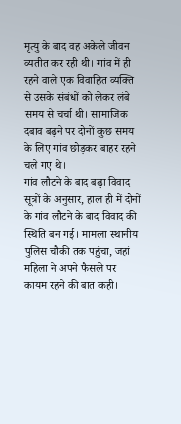मृत्यु के बाद वह अकेले जीवन व्यतीत कर रही थी। गांव में ही रहने वाले एक विवाहित व्यक्ति से उसके संबंधों को लेकर लंबे समय से चर्चा थी। सामाजिक दबाव बढ़ने पर दोनों कुछ समय के लिए गांव छोड़कर बाहर रहने चले गए थे।
गांव लौटने के बाद बढ़ा विवाद
सूत्रों के अनुसार, हाल ही में दोनों के गांव लौटने के बाद विवाद की स्थिति बन गई। मामला स्थानीय पुलिस चौकी तक पहुंचा, जहां महिला ने अपने फैसले पर कायम रहने की बात कही।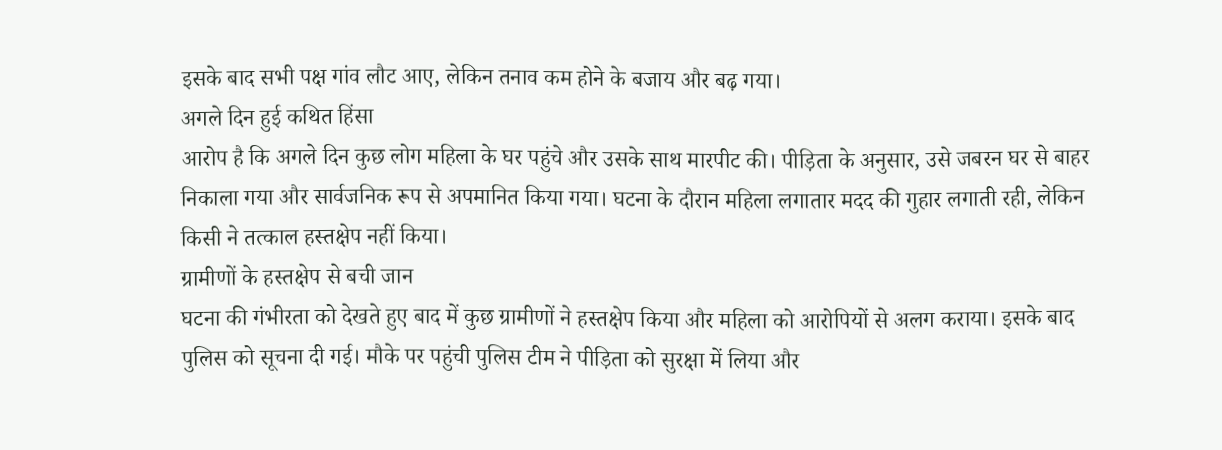इसके बाद सभी पक्ष गांव लौट आए, लेकिन तनाव कम होने के बजाय और बढ़ गया।
अगले दिन हुई कथित हिंसा
आरोप है कि अगले दिन कुछ लोग महिला के घर पहुंचे और उसके साथ मारपीट की। पीड़िता के अनुसार, उसे जबरन घर से बाहर निकाला गया और सार्वजनिक रूप से अपमानित किया गया। घटना के दौरान महिला लगातार मदद की गुहार लगाती रही, लेकिन किसी ने तत्काल हस्तक्षेप नहीं किया।
ग्रामीणों के हस्तक्षेप से बची जान
घटना की गंभीरता को देखते हुए बाद में कुछ ग्रामीणों ने हस्तक्षेप किया और महिला को आरोपियों से अलग कराया। इसके बाद पुलिस को सूचना दी गई। मौके पर पहुंची पुलिस टीम ने पीड़िता को सुरक्षा में लिया और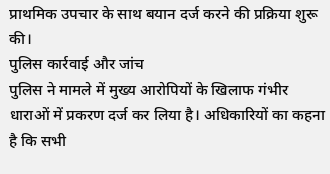प्राथमिक उपचार के साथ बयान दर्ज करने की प्रक्रिया शुरू की।
पुलिस कार्रवाई और जांच
पुलिस ने मामले में मुख्य आरोपियों के खिलाफ गंभीर धाराओं में प्रकरण दर्ज कर लिया है। अधिकारियों का कहना है कि सभी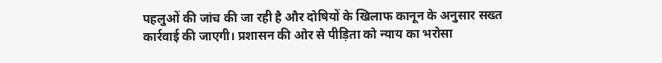पहलुओं की जांच की जा रही है और दोषियों के खिलाफ कानून के अनुसार सख्त कार्रवाई की जाएगी। प्रशासन की ओर से पीड़िता को न्याय का भरोसा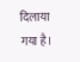दिलाया गया है।